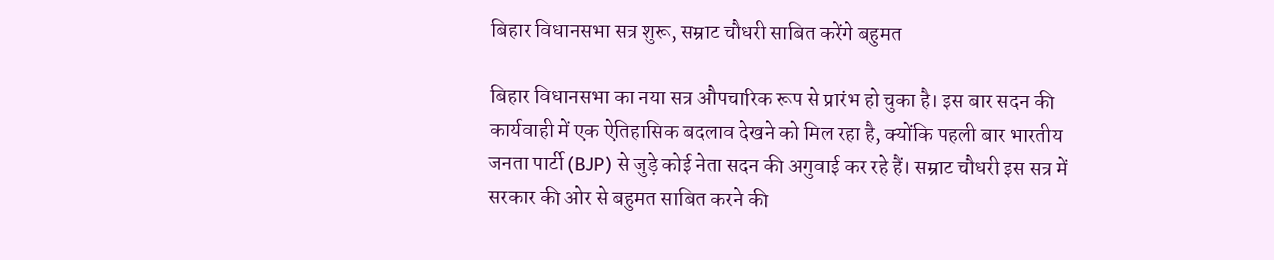बिहार विधानसभा सत्र शुरू, सम्राट चौधरी साबित करेंगे बहुमत

बिहार विधानसभा का नया सत्र औपचारिक रूप से प्रारंभ हो चुका है। इस बार सदन की कार्यवाही में एक ऐतिहासिक बदलाव देखने को मिल रहा है, क्योंकि पहली बार भारतीय जनता पार्टी (BJP) से जुड़े कोई नेता सदन की अगुवाई कर रहे हैं। सम्राट चौधरी इस सत्र में सरकार की ओर से बहुमत साबित करने की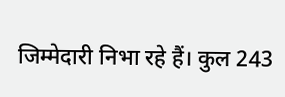जिम्मेदारी निभा रहे हैं। कुल 243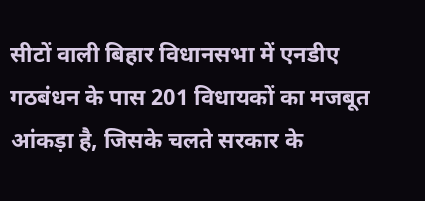सीटों वाली बिहार विधानसभा में एनडीए गठबंधन के पास 201 विधायकों का मजबूत आंकड़ा है, जिसके चलते सरकार के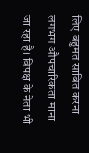लिए बहुमत साबित करना लगभग औपचारिकता माना जा रहा है। विपक्ष के नेता भी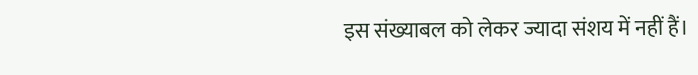इस संख्याबल को लेकर ज्यादा संशय में नहीं हैं।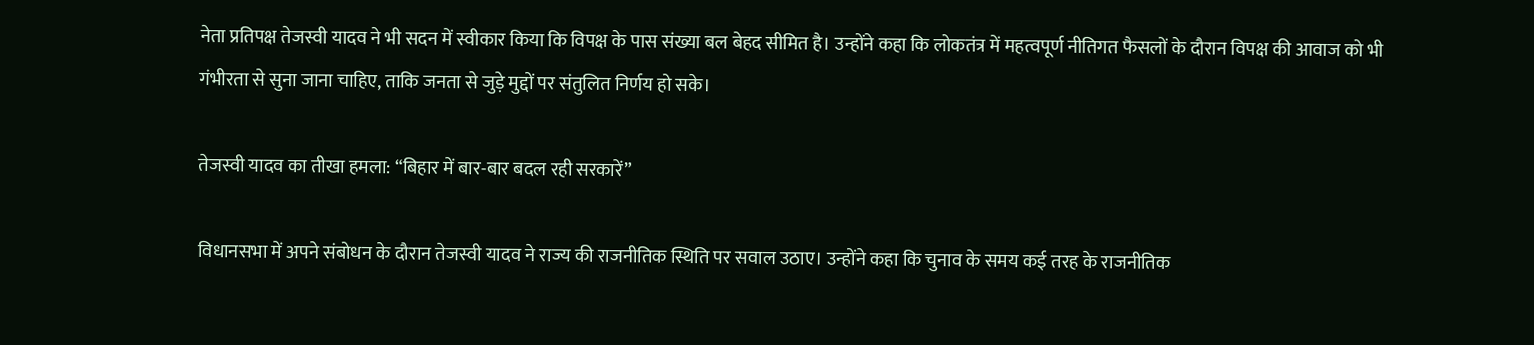नेता प्रतिपक्ष तेजस्वी यादव ने भी सदन में स्वीकार किया कि विपक्ष के पास संख्या बल बेहद सीमित है। उन्होंने कहा कि लोकतंत्र में महत्वपूर्ण नीतिगत फैसलों के दौरान विपक्ष की आवाज को भी गंभीरता से सुना जाना चाहिए, ताकि जनता से जुड़े मुद्दों पर संतुलित निर्णय हो सके।

तेजस्वी यादव का तीखा हमला: “बिहार में बार-बार बदल रही सरकारें”

विधानसभा में अपने संबोधन के दौरान तेजस्वी यादव ने राज्य की राजनीतिक स्थिति पर सवाल उठाए। उन्होंने कहा कि चुनाव के समय कई तरह के राजनीतिक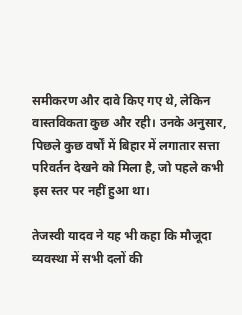समीकरण और दावे किए गए थे, लेकिन वास्तविकता कुछ और रही। उनके अनुसार, पिछले कुछ वर्षों में बिहार में लगातार सत्ता परिवर्तन देखने को मिला है, जो पहले कभी इस स्तर पर नहीं हुआ था।

तेजस्वी यादव ने यह भी कहा कि मौजूदा व्यवस्था में सभी दलों की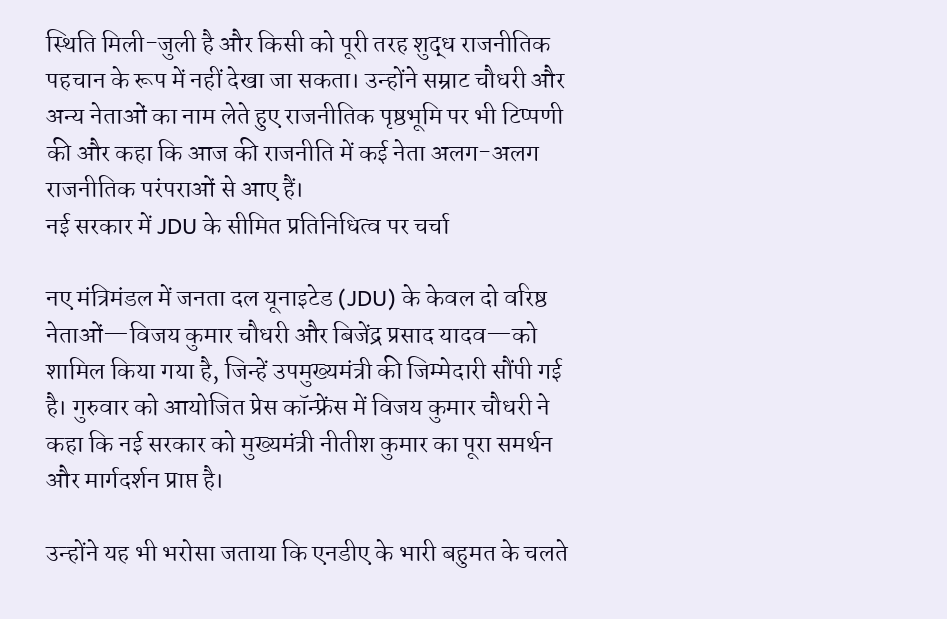स्थिति मिली-जुली है और किसी को पूरी तरह शुद्ध राजनीतिक पहचान के रूप में नहीं देखा जा सकता। उन्होंने सम्राट चौधरी और अन्य नेताओं का नाम लेते हुए राजनीतिक पृष्ठभूमि पर भी टिप्पणी की और कहा कि आज की राजनीति में कई नेता अलग-अलग राजनीतिक परंपराओं से आए हैं।
नई सरकार में JDU के सीमित प्रतिनिधित्व पर चर्चा

नए मंत्रिमंडल में जनता दल यूनाइटेड (JDU) के केवल दो वरिष्ठ नेताओं—विजय कुमार चौधरी और बिजेंद्र प्रसाद यादव—को शामिल किया गया है, जिन्हें उपमुख्यमंत्री की जिम्मेदारी सौंपी गई है। गुरुवार को आयोजित प्रेस कॉन्फ्रेंस में विजय कुमार चौधरी ने कहा कि नई सरकार को मुख्यमंत्री नीतीश कुमार का पूरा समर्थन और मार्गदर्शन प्राप्त है।

उन्होंने यह भी भरोसा जताया कि एनडीए के भारी बहुमत के चलते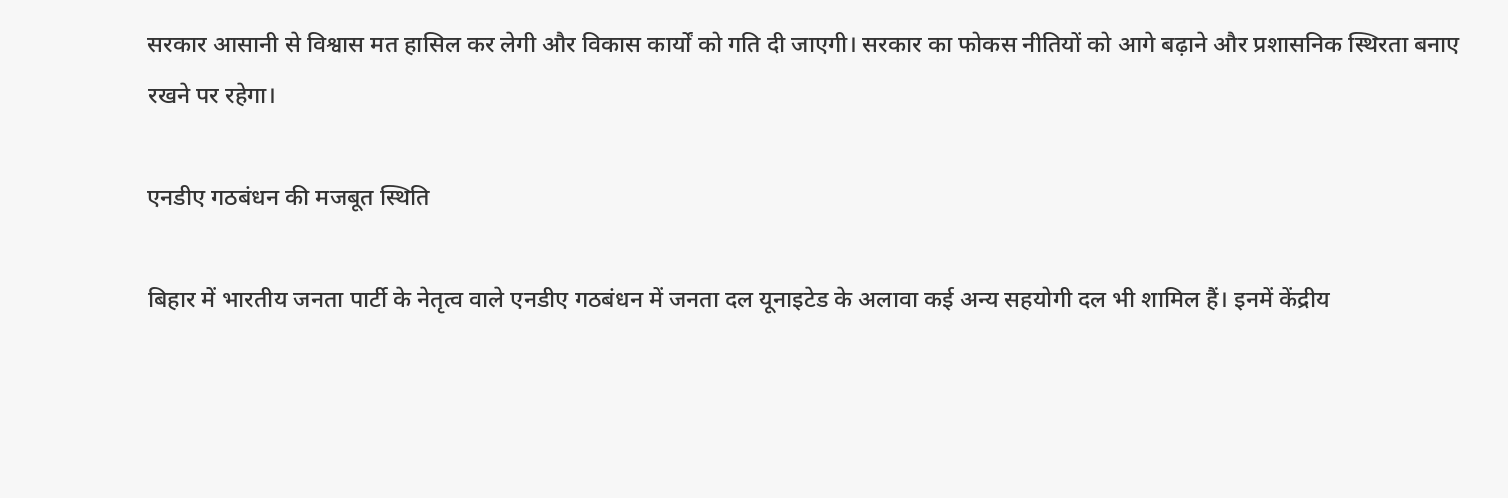सरकार आसानी से विश्वास मत हासिल कर लेगी और विकास कार्यों को गति दी जाएगी। सरकार का फोकस नीतियों को आगे बढ़ाने और प्रशासनिक स्थिरता बनाए रखने पर रहेगा।

एनडीए गठबंधन की मजबूत स्थिति

बिहार में भारतीय जनता पार्टी के नेतृत्व वाले एनडीए गठबंधन में जनता दल यूनाइटेड के अलावा कई अन्य सहयोगी दल भी शामिल हैं। इनमें केंद्रीय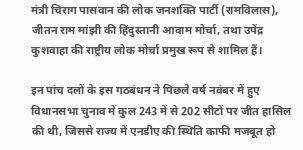मंत्री चिराग पासवान की लोक जनशक्ति पार्टी (रामविलास), जीतन राम मांझी की हिंदुस्तानी आवाम मोर्चा, तथा उपेंद्र कुशवाहा की राष्ट्रीय लोक मोर्चा प्रमुख रूप से शामिल हैं।

इन पांच दलों के इस गठबंधन ने पिछले वर्ष नवंबर में हुए विधानसभा चुनाव में कुल 243 में से 202 सीटों पर जीत हासिल की थी, जिससे राज्य में एनडीए की स्थिति काफी मजबूत हो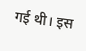गई थी। इस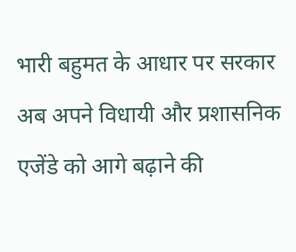भारी बहुमत के आधार पर सरकार अब अपने विधायी और प्रशासनिक एजेंडे को आगे बढ़ाने की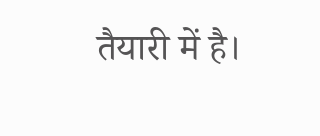तैयारी में है।